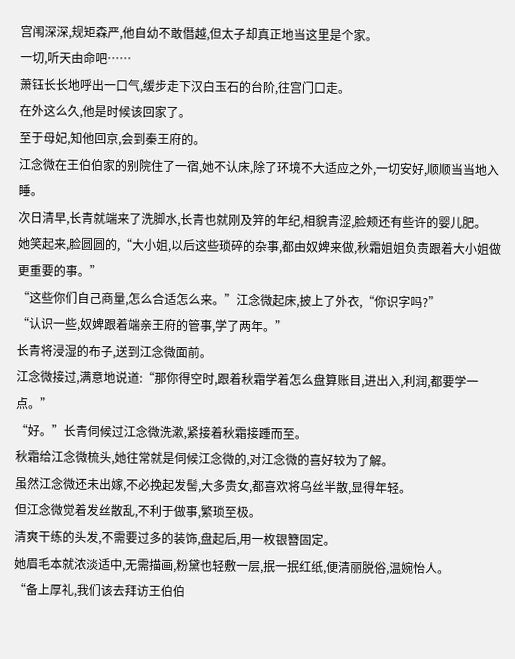宫闱深深,规矩森严,他自幼不敢僭越,但太子却真正地当这里是个家。
一切,听天由命吧……
萧钰长长地呼出一口气,缓步走下汉白玉石的台阶,往宫门口走。
在外这么久,他是时候该回家了。
至于母妃,知他回京,会到秦王府的。
江念微在王伯伯家的别院住了一宿,她不认床,除了环境不大适应之外,一切安好,顺顺当当地入睡。
次日清早,长青就端来了洗脚水,长青也就刚及笄的年纪,相貌青涩,脸颊还有些许的婴儿肥。
她笑起来,脸圆圆的,“大小姐,以后这些琐碎的杂事,都由奴婢来做,秋霜姐姐负责跟着大小姐做更重要的事。”
“这些你们自己商量,怎么合适怎么来。”江念微起床,披上了外衣,“你识字吗?”
“认识一些,奴婢跟着端亲王府的管事,学了两年。”
长青将浸湿的布子,送到江念微面前。
江念微接过,满意地说道:“那你得空时,跟着秋霜学着怎么盘算账目,进出入,利润,都要学一点。”
“好。”长青伺候过江念微洗漱,紧接着秋霜接踵而至。
秋霜给江念微梳头,她往常就是伺候江念微的,对江念微的喜好较为了解。
虽然江念微还未出嫁,不必挽起发髻,大多贵女,都喜欢将乌丝半散,显得年轻。
但江念微觉着发丝散乱,不利于做事,繁琐至极。
清爽干练的头发,不需要过多的装饰,盘起后,用一枚银簪固定。
她眉毛本就浓淡适中,无需描画,粉黛也轻敷一层,抿一抿红纸,便清丽脱俗,温婉怡人。
“备上厚礼,我们该去拜访王伯伯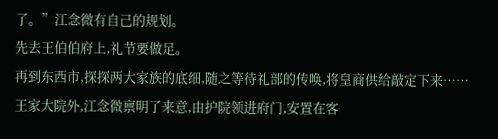了。”江念微有自己的规划。
先去王伯伯府上,礼节要做足。
再到东西市,探探两大家族的底细,随之等待礼部的传唤,将皇商供给敲定下来……
王家大院外,江念微禀明了来意,由护院领进府门,安置在客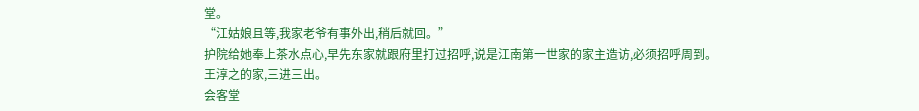堂。
“江姑娘且等,我家老爷有事外出,稍后就回。”
护院给她奉上茶水点心,早先东家就跟府里打过招呼,说是江南第一世家的家主造访,必须招呼周到。
王淳之的家,三进三出。
会客堂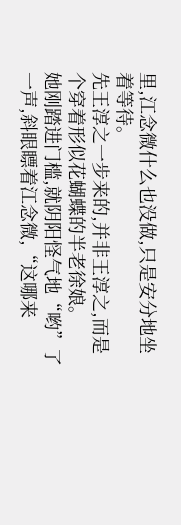里,江念微什么也没做,只是安分地坐着等待。
先王淳之一步来的,并非王淳之,而是个穿着形似花蝴蝶的半老徐娘。
她刚踏进门槛,就阴阳怪气地“哟”了一声,斜眼瞟着江念微,“这哪来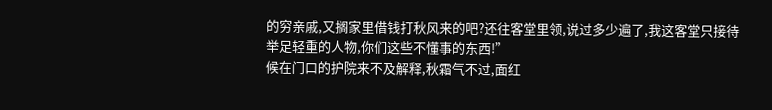的穷亲戚,又搁家里借钱打秋风来的吧?还往客堂里领,说过多少遍了,我这客堂只接待举足轻重的人物,你们这些不懂事的东西!”
候在门口的护院来不及解释,秋霜气不过,面红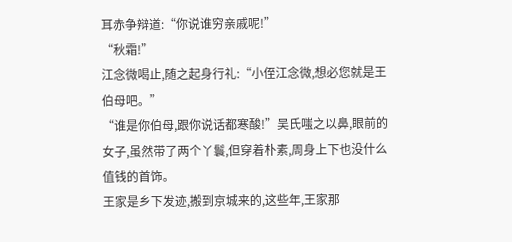耳赤争辩道:“你说谁穷亲戚呢!”
“秋霜!”
江念微喝止,随之起身行礼:“小侄江念微,想必您就是王伯母吧。”
“谁是你伯母,跟你说话都寒酸!”吴氏嗤之以鼻,眼前的女子,虽然带了两个丫鬟,但穿着朴素,周身上下也没什么值钱的首饰。
王家是乡下发迹,搬到京城来的,这些年,王家那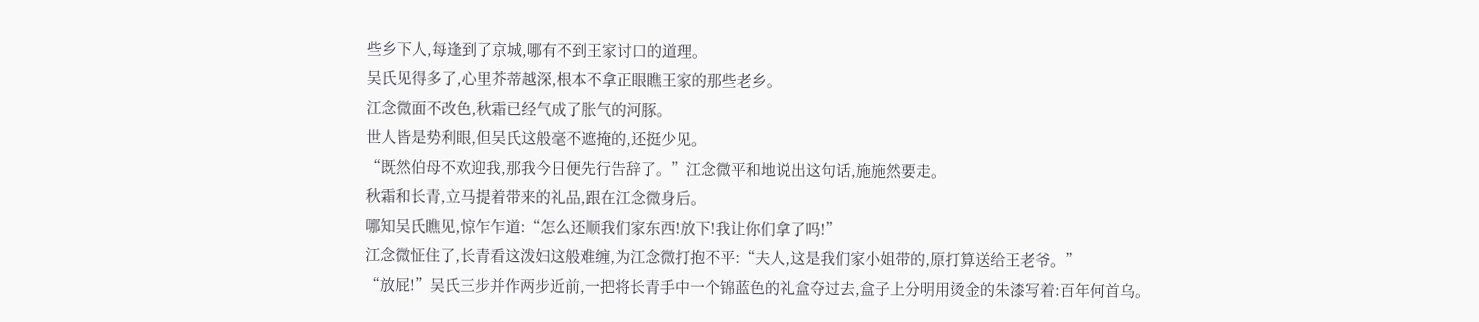些乡下人,每逢到了京城,哪有不到王家讨口的道理。
吴氏见得多了,心里芥蒂越深,根本不拿正眼瞧王家的那些老乡。
江念微面不改色,秋霜已经气成了胀气的河豚。
世人皆是势利眼,但吴氏这般毫不遮掩的,还挺少见。
“既然伯母不欢迎我,那我今日便先行告辞了。”江念微平和地说出这句话,施施然要走。
秋霜和长青,立马提着带来的礼品,跟在江念微身后。
哪知吴氏瞧见,惊乍乍道:“怎么还顺我们家东西!放下!我让你们拿了吗!”
江念微怔住了,长青看这泼妇这般难缠,为江念微打抱不平:“夫人,这是我们家小姐带的,原打算送给王老爷。”
“放屁!”吴氏三步并作两步近前,一把将长青手中一个锦蓝色的礼盒夺过去,盒子上分明用烫金的朱漆写着:百年何首乌。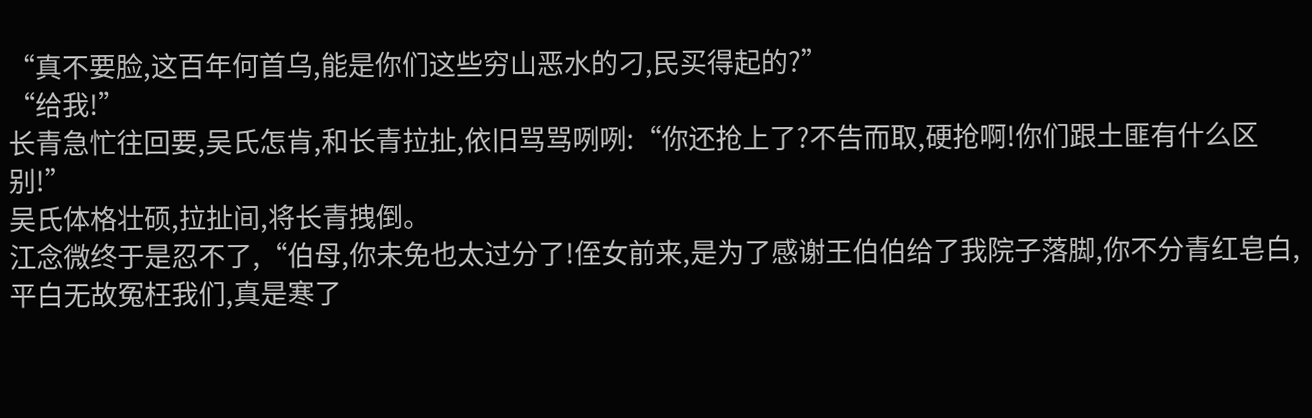“真不要脸,这百年何首乌,能是你们这些穷山恶水的刁,民买得起的?”
“给我!”
长青急忙往回要,吴氏怎肯,和长青拉扯,依旧骂骂咧咧:“你还抢上了?不告而取,硬抢啊!你们跟土匪有什么区别!”
吴氏体格壮硕,拉扯间,将长青拽倒。
江念微终于是忍不了,“伯母,你未免也太过分了!侄女前来,是为了感谢王伯伯给了我院子落脚,你不分青红皂白,平白无故冤枉我们,真是寒了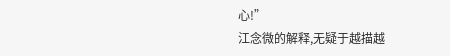心!”
江念微的解释,无疑于越描越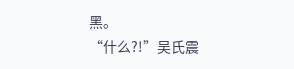黑。
“什么?!”吴氏震